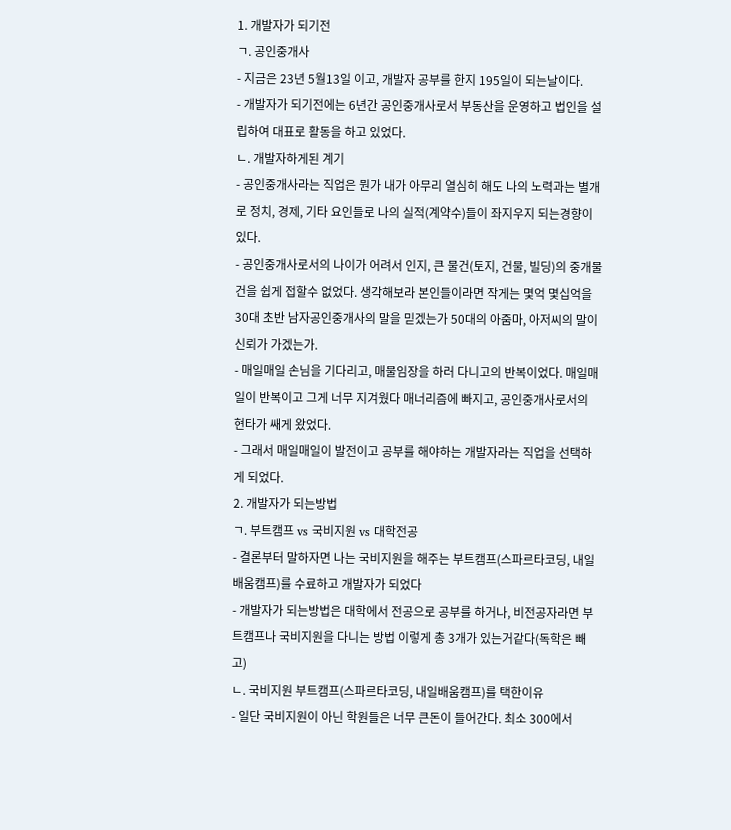1. 개발자가 되기전
ㄱ. 공인중개사
- 지금은 23년 5월13일 이고, 개발자 공부를 한지 195일이 되는날이다.
- 개발자가 되기전에는 6년간 공인중개사로서 부동산을 운영하고 법인을 설립하여 대표로 활동을 하고 있었다.
ㄴ. 개발자하게된 계기
- 공인중개사라는 직업은 뭔가 내가 아무리 열심히 해도 나의 노력과는 별개로 정치, 경제, 기타 요인들로 나의 실적(계약수)들이 좌지우지 되는경향이 있다.
- 공인중개사로서의 나이가 어려서 인지, 큰 물건(토지, 건물, 빌딩)의 중개물건을 쉽게 접할수 없었다. 생각해보라 본인들이라면 작게는 몇억 몇십억을 30대 초반 남자공인중개사의 말을 믿겠는가 50대의 아줌마, 아저씨의 말이 신뢰가 가겠는가.
- 매일매일 손님을 기다리고, 매물임장을 하러 다니고의 반복이었다. 매일매일이 반복이고 그게 너무 지겨웠다 매너리즘에 빠지고, 공인중개사로서의 현타가 쌔게 왔었다.
- 그래서 매일매일이 발전이고 공부를 해야하는 개발자라는 직업을 선택하게 되었다.
2. 개발자가 되는방법
ㄱ. 부트캠프 vs 국비지원 vs 대학전공
- 결론부터 말하자면 나는 국비지원을 해주는 부트캠프(스파르타코딩, 내일배움캠프)를 수료하고 개발자가 되었다
- 개발자가 되는방법은 대학에서 전공으로 공부를 하거나, 비전공자라면 부트캠프나 국비지원을 다니는 방법 이렇게 총 3개가 있는거같다(독학은 빼고)
ㄴ. 국비지원 부트캠프(스파르타코딩, 내일배움캠프)를 택한이유
- 일단 국비지원이 아닌 학원들은 너무 큰돈이 들어간다. 최소 300에서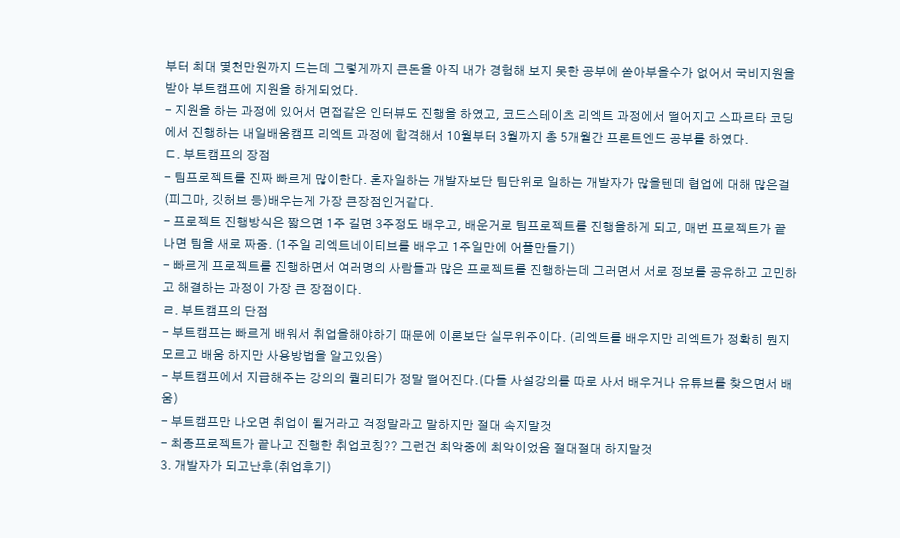부터 최대 몇천만원까지 드는데 그렇게까지 큰돈을 아직 내가 경험해 보지 못한 공부에 쏟아부을수가 없어서 국비지원을 받아 부트캠프에 지원을 하게되었다.
- 지원을 하는 과정에 있어서 면접같은 인터뷰도 진행을 하였고, 코드스테이츠 리엑트 과정에서 떨어지고 스파르타 코딩에서 진행하는 내일배움캠프 리엑트 과정에 합격해서 10월부터 3월까지 총 5개월간 프론트엔드 공부를 하였다.
ㄷ. 부트캠프의 장점
- 팀프로젝트를 진짜 빠르게 많이한다. 혼자일하는 개발자보단 팀단위로 일하는 개발자가 많을텐데 협업에 대해 많은걸(피그마, 깃허브 등)배우는게 가장 큰장점인거같다.
- 프로젝트 진행방식은 짧으면 1주 길면 3주정도 배우고, 배운거로 팀프로젝트를 진행을하게 되고, 매번 프로젝트가 끝나면 팀을 새로 짜줌. (1주일 리엑트네이티브를 배우고 1주일만에 어플만들기)
- 빠르게 프로젝트를 진행하면서 여러명의 사람들과 많은 프로젝트를 진행하는데 그러면서 서로 정보를 공유하고 고민하고 해결하는 과정이 가장 큰 장점이다.
ㄹ. 부트캠프의 단점
- 부트캠프는 빠르게 배워서 취업을해야하기 때문에 이론보단 실무위주이다. (리엑트를 배우지만 리엑트가 정확히 뭔지모르고 배움 하지만 사용방법을 알고있음)
- 부트캠프에서 지급해주는 강의의 퀄리티가 정말 떨어진다.(다들 사설강의를 따로 사서 배우거나 유튜브를 찾으면서 배움)
- 부트캠프만 나오면 취업이 될거라고 걱정말라고 말하지만 절대 속지말것
- 최종프로젝트가 끝나고 진행한 취업코칭?? 그런건 최악중에 최악이었음 절대절대 하지말것
3. 개발자가 되고난후(취업후기)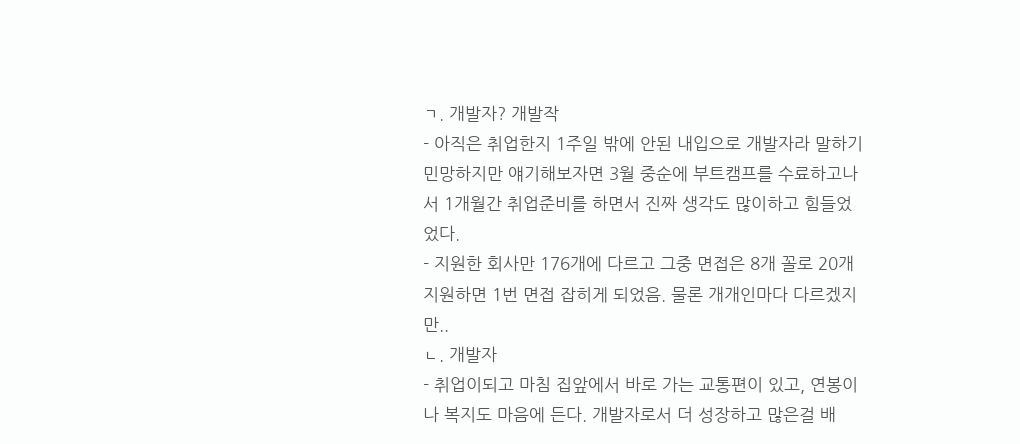ㄱ. 개발자? 개발작
- 아직은 취업한지 1주일 밖에 안된 내입으로 개발자라 말하기 민망하지만 얘기해보자면 3월 중순에 부트캠프를 수료하고나서 1개월간 취업준비를 하면서 진짜 생각도 많이하고 힘들었었다.
- 지원한 회사만 176개에 다르고 그중 면접은 8개 꼴로 20개 지원하면 1번 면접 잡히게 되었음. 물론 개개인마다 다르겠지만..
ㄴ. 개발자
- 취업이되고 마침 집앞에서 바로 가는 교통편이 있고, 연봉이나 복지도 마음에 든다. 개발자로서 더 성장하고 많은걸 배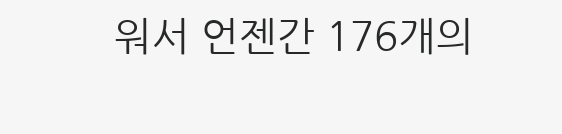워서 언젠간 176개의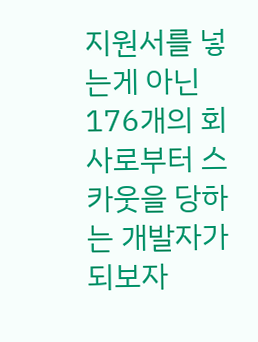지원서를 넣는게 아닌 176개의 회사로부터 스카웃을 당하는 개발자가 되보자